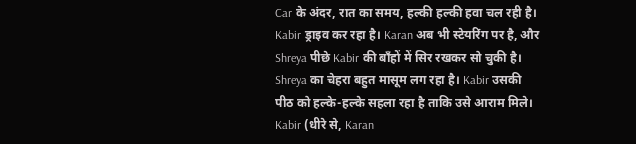Car के अंदर, रात का समय, हल्की हल्की हवा चल रही है।
Kabir ड्राइव कर रहा है। Karan अब भी स्टेयरिंग पर है, और Shreya पीछे Kabir की बाँहों में सिर रखकर सो चुकी है।
Shreya का चेहरा बहुत मासूम लग रहा है। Kabir उसकी पीठ को हल्के-हल्के सहला रहा है ताकि उसे आराम मिले।
Kabir (धीरे से, Karan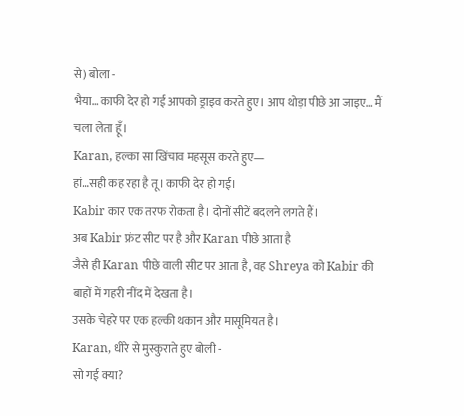से) बोला -
भैया… काफी देर हो गई आपको ड्राइव करते हुए। आप थोड़ा पीछे आ जाइए… मैं चला लेता हूँ।
Karan, हल्का सा खिंचाव महसूस करते हुए—
हां…सही कह रहा है तू। काफी देर हो गई।
Kabir कार एक तरफ रोकता है। दोनों सीटें बदलने लगते हैं।
अब Kabir फ्रंट सीट पर है और Karan पीछे आता है
जैसे ही Karan पीछे वाली सीट पर आता है, वह Shreya को Kabir की बाहों में गहरी नींद में देखता है।
उसके चेहरे पर एक हल्की थकान और मासूमियत है।
Karan, धीरे से मुस्कुराते हुए बोली -
सो गई क्या?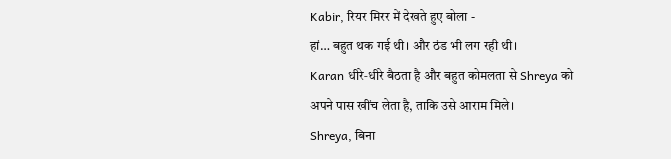Kabir, रियर मिरर में देखते हुए बोला -
हां… बहुत थक गई थी। और ठंड भी लग रही थी।
Karan धीरे‐धीरे बैठता है और बहुत कोमलता से Shreya को अपने पास खींच लेता है, ताकि उसे आराम मिले।
Shreya, बिना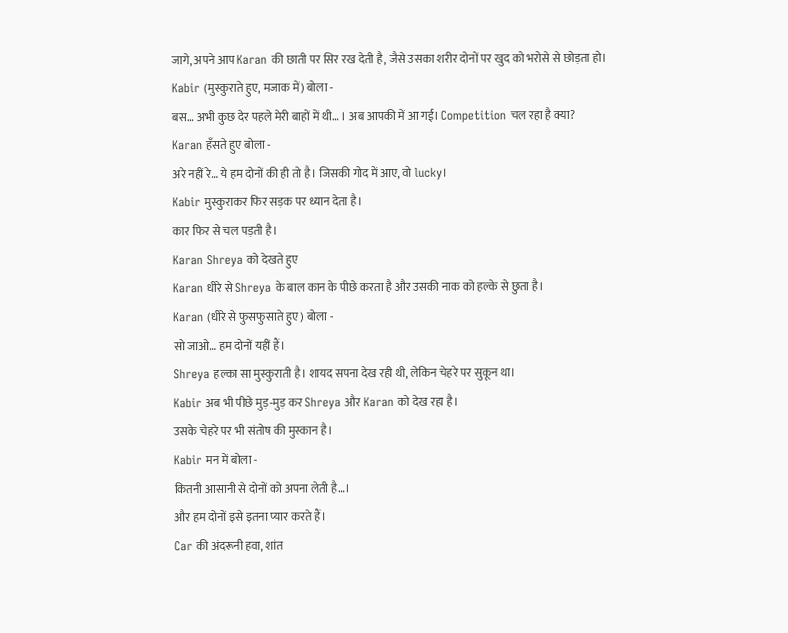जागे, अपने आप Karan की छाती पर सिर रख देती है, जैसे उसका शरीर दोनों पर खुद को भरोसे से छोड़ता हो।
Kabir (मुस्कुराते हुए, मजाक में) बोला -
बस… अभी कुछ देर पहले मेरी बाहों में थी… । अब आपकी में आ गई। Competition चल रहा है क्या?
Karan हँसते हुए बोला -
अरे नहीं रे… ये हम दोनों की ही तो है। जिसकी गोद में आए, वो lucky।
Kabir मुस्कुराकर फिर सड़क पर ध्यान देता है।
कार फिर से चल पड़ती है।
Karan Shreya को देखते हुए
Karan धीरे से Shreya के बाल कान के पीछे करता है और उसकी नाक को हल्के से छुता है।
Karan (धीरे से फुसफुसाते हुए) बोला -
सो जाओ… हम दोनों यहीं हैं।
Shreya हल्का सा मुस्कुराती है। शायद सपना देख रही थी, लेकिन चेहरे पर सुकून था।
Kabir अब भी पीछे मुड़-मुड़ कर Shreya और Karan को देख रहा है।
उसके चेहरे पर भी संतोष की मुस्कान है।
Kabir मन में बोला -
कितनी आसानी से दोनों को अपना लेती है…।
और हम दोनों इसे इतना प्यार करते हैं।
Car की अंदरूनी हवा, शांत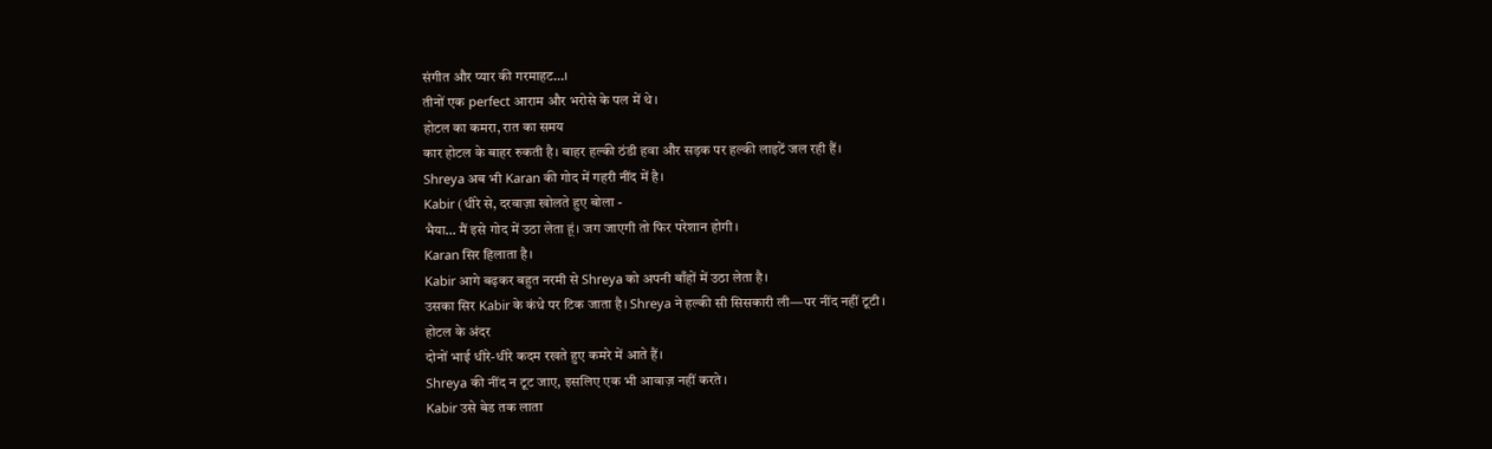संगीत और प्यार की गरमाहट…।
तीनों एक perfect आराम और भरोसे के पल में थे।
होटल का कमरा, रात का समय
कार होटल के बाहर रुकती है। बाहर हल्की ठंडी हवा और सड़क पर हल्की लाइटें जल रही हैं।
Shreya अब भी Karan की गोद में गहरी नींद में है।
Kabir (धीरे से, दरवाज़ा खोलते हुए बोला -
भैया… मैं इसे गोद में उठा लेता हूं। जग जाएगी तो फिर परेशान होगी।
Karan सिर हिलाता है।
Kabir आगे बढ़कर बहुत नरमी से Shreya को अपनी बाँहों में उठा लेता है।
उसका सिर Kabir के कंधे पर टिक जाता है। Shreya ने हल्की सी सिसकारी ली—पर नींद नहीं टूटी।
होटल के अंदर
दोनों भाई धीरे-धीरे कदम रखते हुए कमरे में आते हैं।
Shreya की नींद न टूट जाए, इसलिए एक भी आवाज़ नहीं करते।
Kabir उसे बेड तक लाता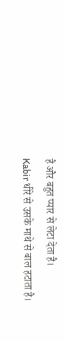है और बहुत प्यार से लेटा देता है।
Kabir धीरे से उसके माथे से बाल हटाता है।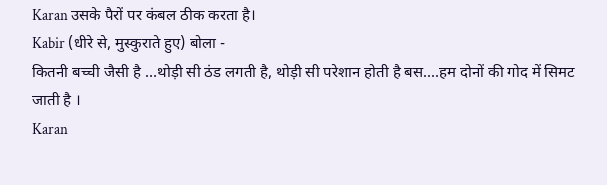Karan उसके पैरों पर कंबल ठीक करता है।
Kabir (धीरे से, मुस्कुराते हुए) बोला -
कितनी बच्ची जैसी है …थोड़ी सी ठंड लगती है, थोड़ी सी परेशान होती है बस....हम दोनों की गोद में सिमट जाती है ।
Karan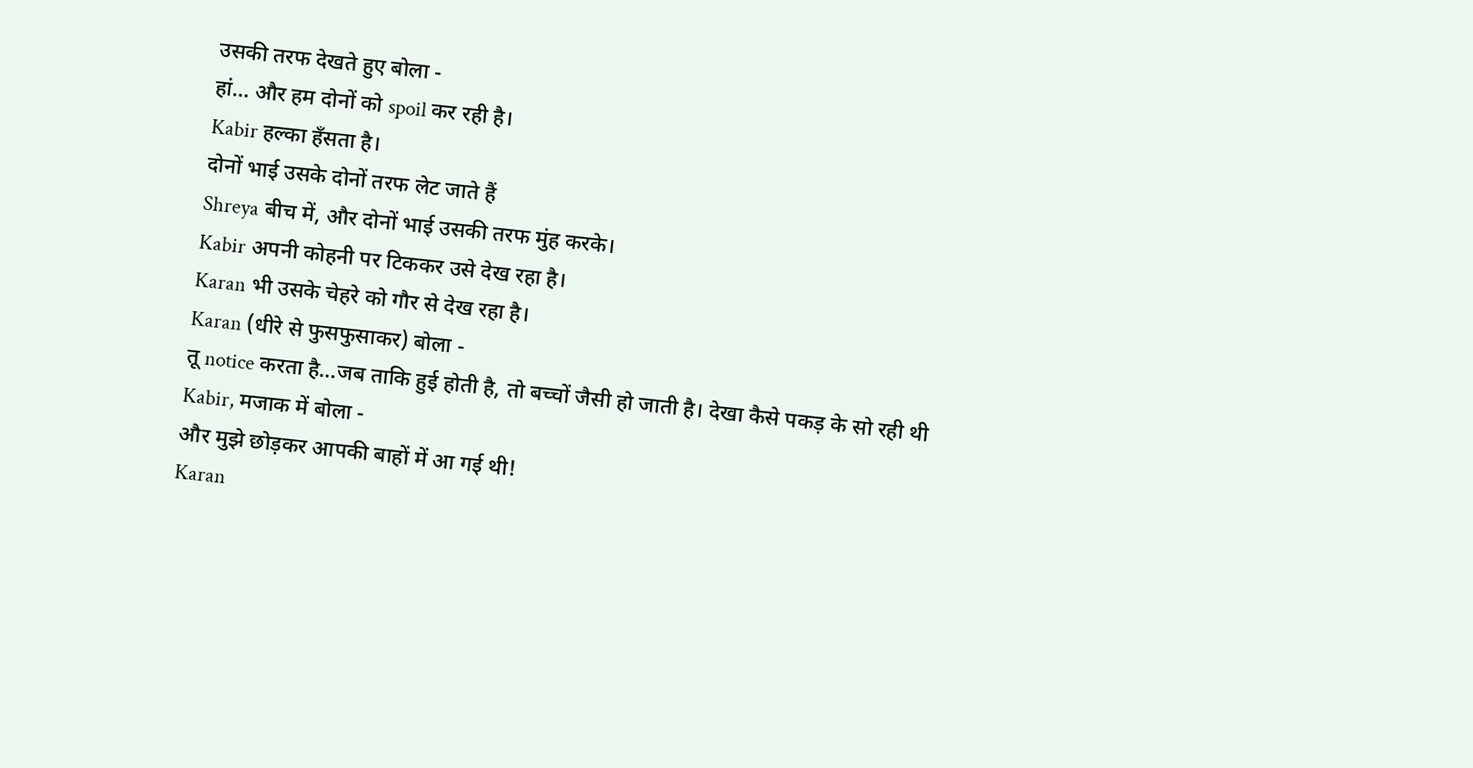उसकी तरफ देखते हुए बोला -
हां… और हम दोनों को spoil कर रही है।
Kabir हल्का हँसता है।
दोनों भाई उसके दोनों तरफ लेट जाते हैं
Shreya बीच में, और दोनों भाई उसकी तरफ मुंह करके।
Kabir अपनी कोहनी पर टिककर उसे देख रहा है।
Karan भी उसके चेहरे को गौर से देख रहा है।
Karan (धीरे से फुसफुसाकर) बोला -
तू notice करता है…जब ताकि हुई होती है, तो बच्चों जैसी हो जाती है। देखा कैसे पकड़ के सो रही थी
Kabir, मजाक में बोला -
और मुझे छोड़कर आपकी बाहों में आ गई थी!
Karan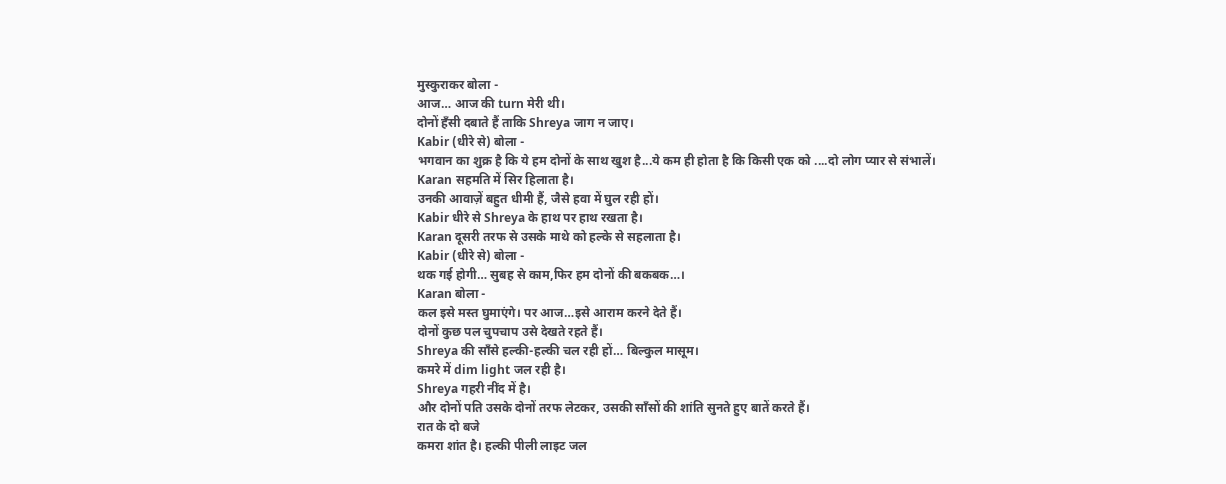मुस्कुराकर बोला -
आज… आज की turn मेरी थी।
दोनों हँसी दबाते हैं ताकि Shreya जाग न जाए।
Kabir (धीरे से) बोला -
भगवान का शुक्र है कि ये हम दोनों के साथ खुश है...ये कम ही होता है कि किसी एक को ....दो लोग प्यार से संभालें।
Karan सहमति में सिर हिलाता है।
उनकी आवाज़ें बहुत धीमी हैं, जैसे हवा में घुल रही हों।
Kabir धीरे से Shreya के हाथ पर हाथ रखता है।
Karan दूसरी तरफ से उसके माथे को हल्के से सहलाता है।
Kabir (धीरे से) बोला -
थक गई होगी… सुबह से काम,फिर हम दोनों की बकबक…।
Karan बोला -
कल इसे मस्त घुमाएंगे। पर आज…इसे आराम करने देते हैं।
दोनों कुछ पल चुपचाप उसे देखते रहते हैं।
Shreya की साँसे हल्की-हल्की चल रही हों… बिल्कुल मासूम।
कमरे में dim light जल रही है।
Shreya गहरी नींद में है।
और दोनों पति उसके दोनों तरफ लेटकर, उसकी साँसों की शांति सुनते हुए बातें करते हैं।
रात के दो बजे
कमरा शांत है। हल्की पीली लाइट जल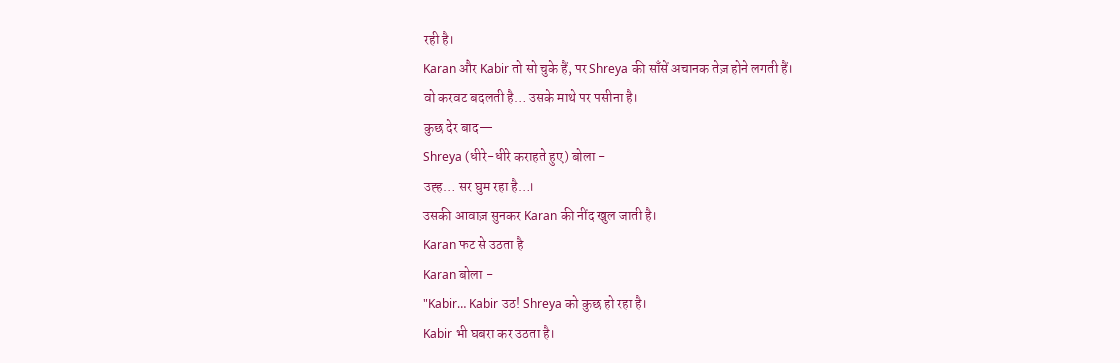रही है।
Karan और Kabir तो सो चुके हैं, पर Shreya की साँसें अचानक तेज़ होने लगती हैं।
वो करवट बदलती है… उसके माथे पर पसीना है।
कुछ देर बाद—
Shreya (धीरे-धीरे कराहते हुए) बोला -
उह्ह… सर घुम रहा है…।
उसकी आवाज़ सुनकर Karan की नींद खुल जाती है।
Karan फट से उठता है
Karan बोला -
"Kabir… Kabir उठ! Shreya को कुछ हो रहा है।
Kabir भी घबरा कर उठता है।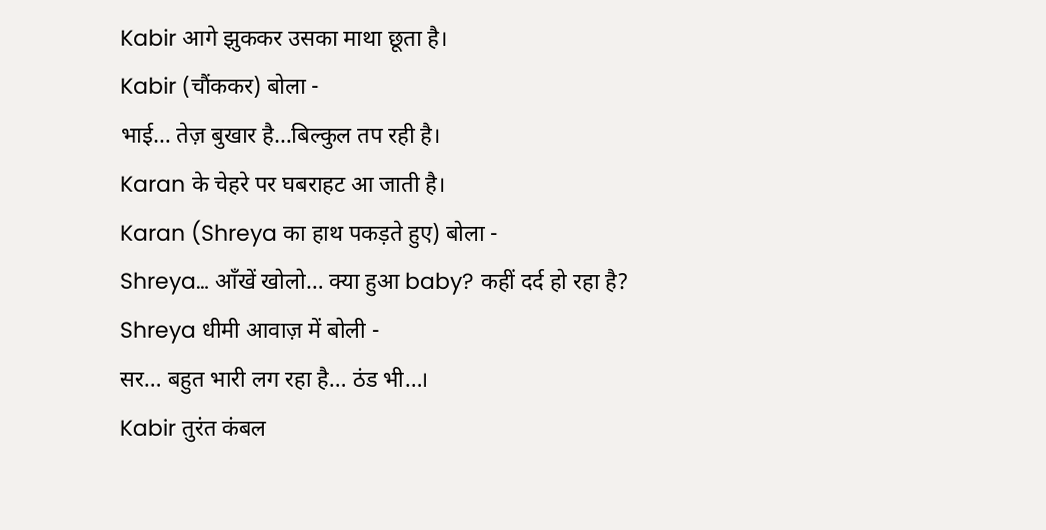Kabir आगे झुककर उसका माथा छूता है।
Kabir (चौंककर) बोला -
भाई… तेज़ बुखार है…बिल्कुल तप रही है।
Karan के चेहरे पर घबराहट आ जाती है।
Karan (Shreya का हाथ पकड़ते हुए) बोला -
Shreya… आँखें खोलो… क्या हुआ baby? कहीं दर्द हो रहा है?
Shreya धीमी आवाज़ में बोली -
सर… बहुत भारी लग रहा है… ठंड भी…।
Kabir तुरंत कंबल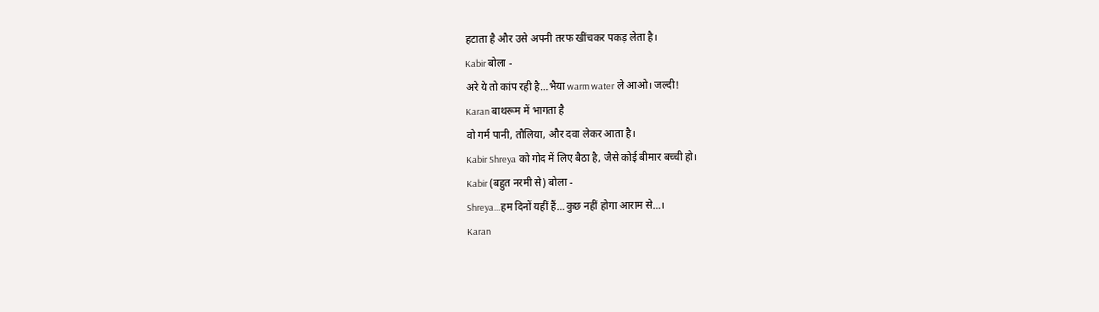हटाता है और उसे अपनी तरफ खींचकर पकड़ लेता है।
Kabir बोला -
अरे ये तो कांप रही है…भैया warm water ले आओ। जल्दी!
Karan बाथरूम में भागता है
वो गर्म पानी, तौलिया, और दवा लेकर आता है।
Kabir Shreya को गोद में लिए बैठा है, जैसे कोई बीमार बच्ची हो।
Kabir (बहुत नरमी से) बोला -
Shreya…हम दिनों यहीं हैं…कुछ नहीं होगा आराम से…।
Karan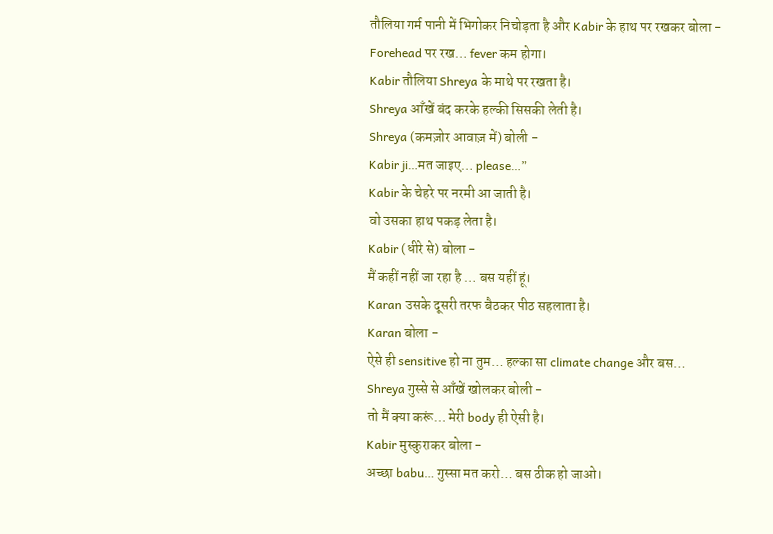तौलिया गर्म पानी में भिगोकर निचोड़ता है और Kabir के हाथ पर रखकर बोला -
Forehead पर रख… fever कम होगा।
Kabir तौलिया Shreya के माथे पर रखता है।
Shreya आँखें बंद करके हल्की सिसकी लेती है।
Shreya (कमज़ोर आवाज़ में) बोली -
Kabir ji…मत जाइए… please…”
Kabir के चेहरे पर नरमी आ जाती है।
वो उसका हाथ पकड़ लेता है।
Kabir (धीरे से) बोला -
मैं कहीं नहीं जा रहा है … बस यहीं हूं।
Karan उसके दूसरी तरफ बैठकर पीठ सहलाता है।
Karan बोला -
ऐसे ही sensitive हो ना तुम… हल्का सा climate change और बस…
Shreya गुस्से से आँखें खोलकर बोली -
तो मैं क्या करूं… मेरी body ही ऐसी है।
Kabir मुस्कुराकर बोला -
अच्छा babu… गुस्सा मत करो… बस ठीक हो जाओ।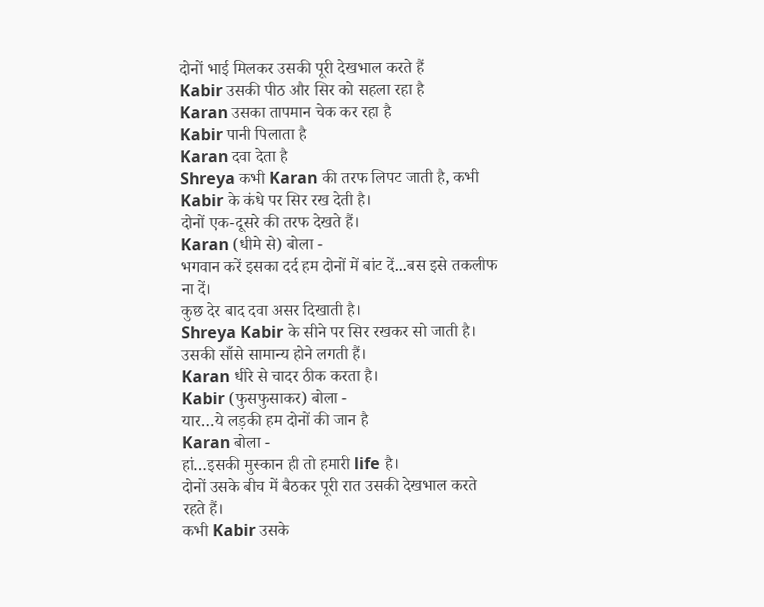दोनों भाई मिलकर उसकी पूरी देखभाल करते हैं
Kabir उसकी पीठ और सिर को सहला रहा है
Karan उसका तापमान चेक कर रहा है
Kabir पानी पिलाता है
Karan दवा देता है
Shreya कभी Karan की तरफ लिपट जाती है, कभी Kabir के कंधे पर सिर रख देती है।
दोनों एक-दूसरे की तरफ देखते हैं।
Karan (धीमे से) बोला -
भगवान करें इसका दर्द हम दोनों में बांट दें...बस इसे तकलीफ ना दें।
कुछ देर बाद दवा असर दिखाती है।
Shreya Kabir के सीने पर सिर रखकर सो जाती है।
उसकी साँसे सामान्य होने लगती हैं।
Karan धीरे से चादर ठीक करता है।
Kabir (फुसफुसाकर) बोला -
यार…ये लड़की हम दोनों की जान है
Karan बोला -
हां…इसकी मुस्कान ही तो हमारी life है।
दोनों उसके बीच में बैठकर पूरी रात उसकी देखभाल करते रहते हैं।
कभी Kabir उसके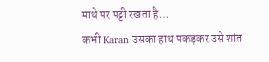माथे पर पट्टी रखता है…
कभी Karan उसका हाथ पकड़कर उसे शांत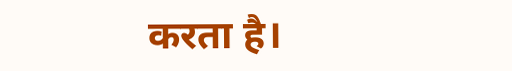करता है।